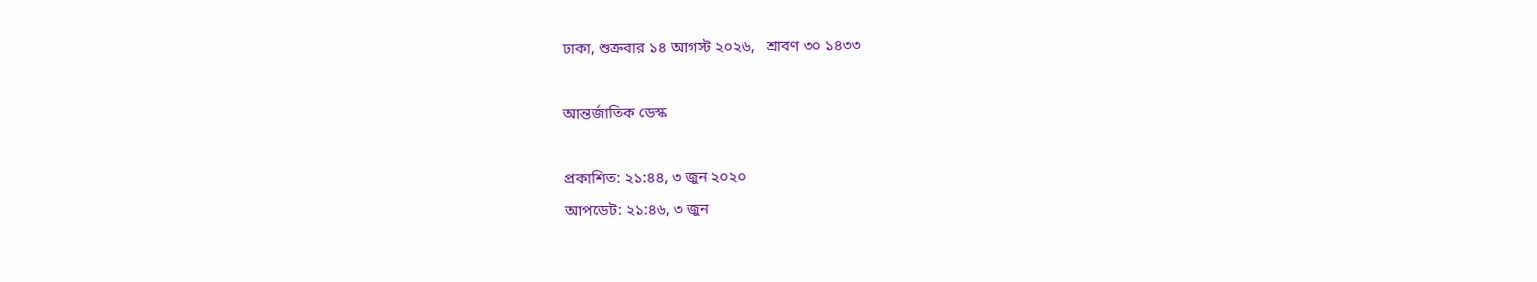ঢাকা, শুক্রবার ১৪ আগস্ট ২০২৬,   শ্রাবণ ৩০ ১৪৩৩

আন্তর্জাতিক ডেস্ক

প্রকাশিত: ২১:৪৪, ৩ জুন ২০২০
আপডেট: ২১:৪৬, ৩ জুন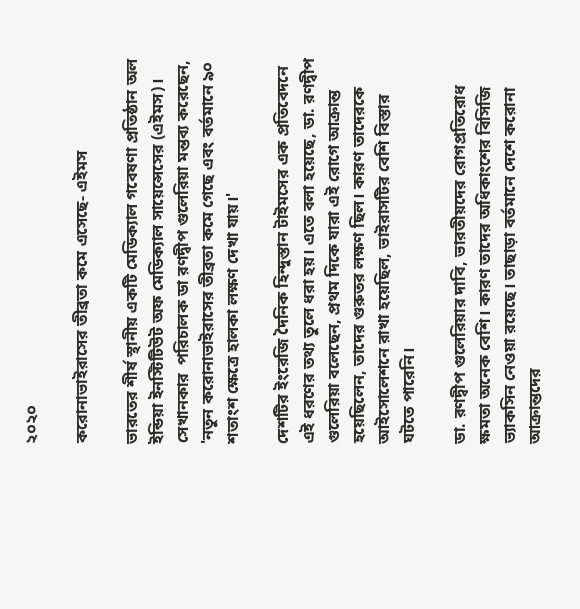২০২০

করোনাভাইরাসের তীব্রতা কমে এসেছে- এইমস

ভারতের শীর্ষ স্থানীয় একটি মেডিক্যাল গবেষণা প্রতিষ্ঠান অল ইন্ডিয়া ইনস্টিটিউট অফ মেডিক্যাল সায়েন্সেসের (এইমস)। সেখানকার  পরিচালক ডা রণদ্বীপ গুলেরিয়া মন্তব্য করেছেন, 'নতুন করোনাভাইরাসের তীব্রতা কমে গেছে এবং বর্তমানে ৯০ শতাংশ ক্ষেত্রে হালকা লক্ষণ দেখা যায়।'

দেশটির ইংরেজি দৈনিক হিন্দুস্তান টাইমসের এক প্রতিবেদনে এই ধরণের তথ্য তুলে ধরা হয়। এতে বলা হয়েছে, ডা. রণদ্বীপ গুলেরিয়া বলেছেন, প্রথম দিকে যারা এই রোগে আক্রান্ত হয়েছিলেন, তাদের গুরুতর লক্ষণ ছিল। কারণ তাদেরকে আইসোলেশনে রাখা হয়েছিল, ভাইরাসটির বেশি বিস্তার ঘটতে পারেনি।

ডা. রণদ্বীপ গুলেরিয়ার দাবি, ভারতীয়দের রোগপ্রতিরোধ ক্ষমতা অনেক বেশি। কারণ তাদের অধিকাংশের বিসিজি ভ্যাকসিন নেওয়া রয়েছে। তাছাড়া বর্তমানে দেশে করোনা আক্রান্তদের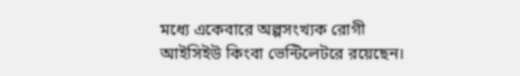মধ্যে একেবারে অল্পসংখ্যক রোগী আইসিইউ কিংবা ভেন্টিলেটরে রয়েছেন।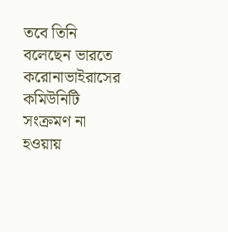তবে তিনি বলেছেন ভারতে করোনাভাইরাসের কমিউনিটি সংক্রমণ না হওয়ায়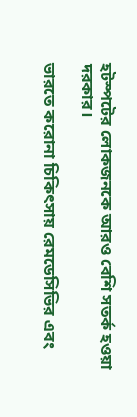হটস্পটের লোকজনকে আরও বেশি সতর্ক হওয়া দরকার।

ভারতে করোনা চিকিৎসায় রেমডেসিভির এবং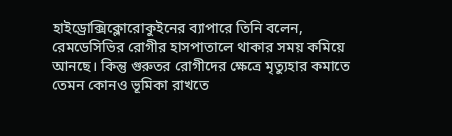হাইড্রোক্সিক্লোরোকুইনের ব্যাপারে তিনি বলেন, রেমডেসিভির রোগীর হাসপাতালে থাকার সময় কমিয়ে আনছে। কিন্তু গুরুতর রোগীদের ক্ষেত্রে মৃত্যুহার কমাতে তেমন কোনও ভূমিকা রাখতে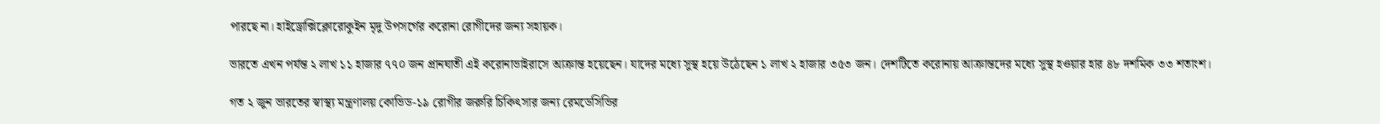পারছে না। হাইড্রোক্সিক্লোরোকুইন মৃদু উপসর্গের করোনা রোগীদের জন্য সহায়ক।

ভারতে এখন পর্যন্ত ২ লাখ ১১ হাজার ৭৭০ জন প্রানঘাতী এই করোনাভাইরাসে আক্রান্ত হয়েছেন। যাদের মধ্যে সুস্থ হয়ে উঠেছেন ১ লাখ ২ হাজার ৩৫৩ জন। দেশটিতে করোনায় আক্রান্তদের মধ্যে সুস্থ হওয়ার হার ৪৮ দশমিক ৩৩ শতাংশ।

গত ২ জুন ভারতের স্বাস্থ্য মন্ত্রণালয় কোভিড-১৯ রোগীর জরুরি চিকিৎসার জন্য রেমডেসিভির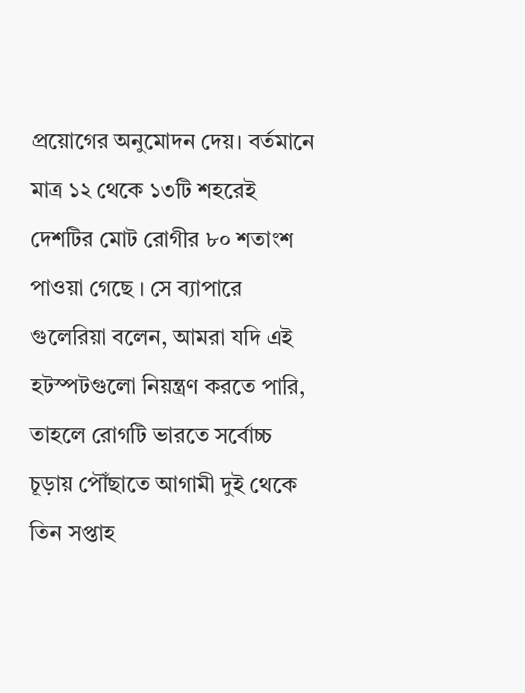প্রয়োগের অনুমোদন দেয়। বর্তমানে মাত্র ১২ থেকে ১৩টি শহরেই দেশটির মোট রোগীর ৮০ শতাংশ পাওয়া গেছে । সে ব্যাপারে  গুলেরিয়া বলেন, আমরা যদি এই হটস্পটগুলো নিয়ন্ত্রণ করতে পারি, তাহলে রোগটি ভারতে সর্বোচ্চ চূড়ায় পৌঁছাতে আগামী দুই থেকে তিন সপ্তাহ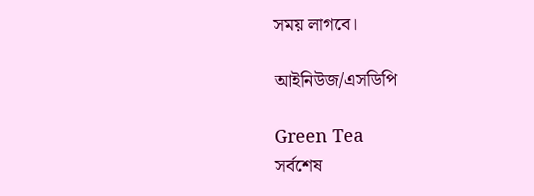সময় লাগবে।

আইনিউজ/এসডিপি

Green Tea
সর্বশেষ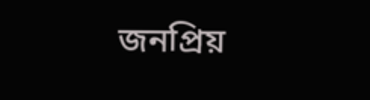জনপ্রিয়